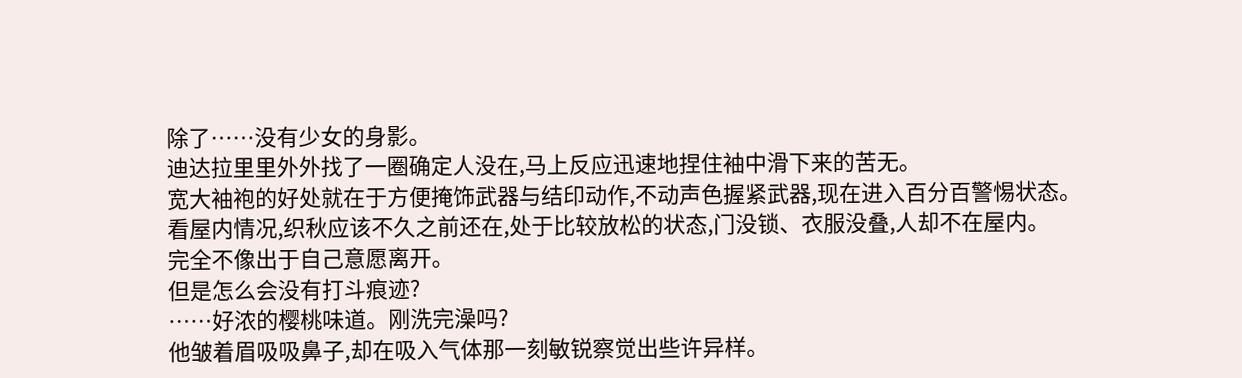除了……没有少女的身影。
迪达拉里里外外找了一圈确定人没在,马上反应迅速地捏住袖中滑下来的苦无。
宽大袖袍的好处就在于方便掩饰武器与结印动作,不动声色握紧武器,现在进入百分百警惕状态。
看屋内情况,织秋应该不久之前还在,处于比较放松的状态,门没锁、衣服没叠,人却不在屋内。
完全不像出于自己意愿离开。
但是怎么会没有打斗痕迹?
……好浓的樱桃味道。刚洗完澡吗?
他皱着眉吸吸鼻子,却在吸入气体那一刻敏锐察觉出些许异样。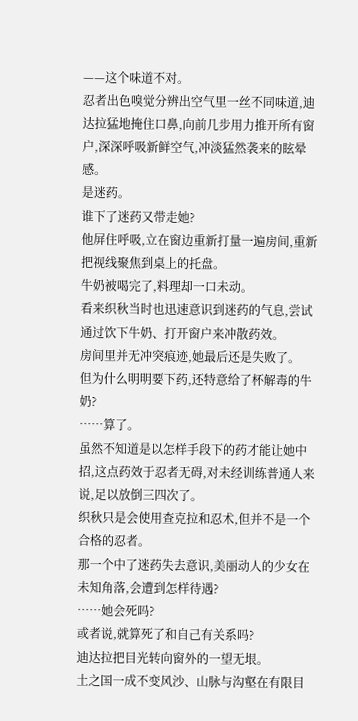——这个味道不对。
忍者出色嗅觉分辨出空气里一丝不同味道,迪达拉猛地掩住口鼻,向前几步用力推开所有窗户,深深呼吸新鲜空气,冲淡猛然袭来的眩晕感。
是迷药。
谁下了迷药又带走她?
他屏住呼吸,立在窗边重新打量一遍房间,重新把视线聚焦到桌上的托盘。
牛奶被喝完了,料理却一口未动。
看来织秋当时也迅速意识到迷药的气息,尝试通过饮下牛奶、打开窗户来冲散药效。
房间里并无冲突痕迹,她最后还是失败了。
但为什么明明要下药,还特意给了杯解毒的牛奶?
……算了。
虽然不知道是以怎样手段下的药才能让她中招,这点药效于忍者无碍,对未经训练普通人来说,足以放倒三四次了。
织秋只是会使用查克拉和忍术,但并不是一个合格的忍者。
那一个中了迷药失去意识,美丽动人的少女在未知角落,会遭到怎样待遇?
……她会死吗?
或者说,就算死了和自己有关系吗?
迪达拉把目光转向窗外的一望无垠。
土之国一成不变风沙、山脉与沟壑在有限目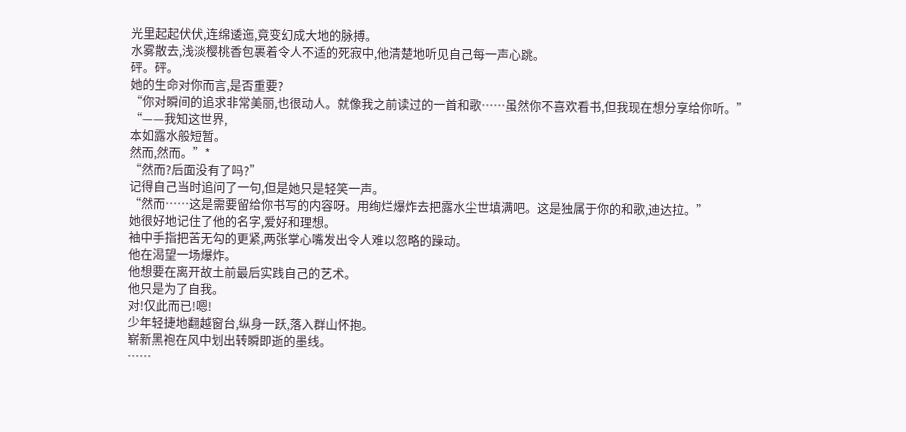光里起起伏伏,连绵逶迤,竟变幻成大地的脉搏。
水雾散去,浅淡樱桃香包裹着令人不适的死寂中,他清楚地听见自己每一声心跳。
砰。砰。
她的生命对你而言,是否重要?
“你对瞬间的追求非常美丽,也很动人。就像我之前读过的一首和歌……虽然你不喜欢看书,但我现在想分享给你听。”
“——我知这世界,
本如露水般短暂。
然而,然而。”*
“然而?后面没有了吗?”
记得自己当时追问了一句,但是她只是轻笑一声。
“然而……这是需要留给你书写的内容呀。用绚烂爆炸去把露水尘世填满吧。这是独属于你的和歌,迪达拉。”
她很好地记住了他的名字,爱好和理想。
袖中手指把苦无勾的更紧,两张掌心嘴发出令人难以忽略的躁动。
他在渴望一场爆炸。
他想要在离开故土前最后实践自己的艺术。
他只是为了自我。
对!仅此而已!嗯!
少年轻捷地翻越窗台,纵身一跃,落入群山怀抱。
崭新黑袍在风中划出转瞬即逝的墨线。
……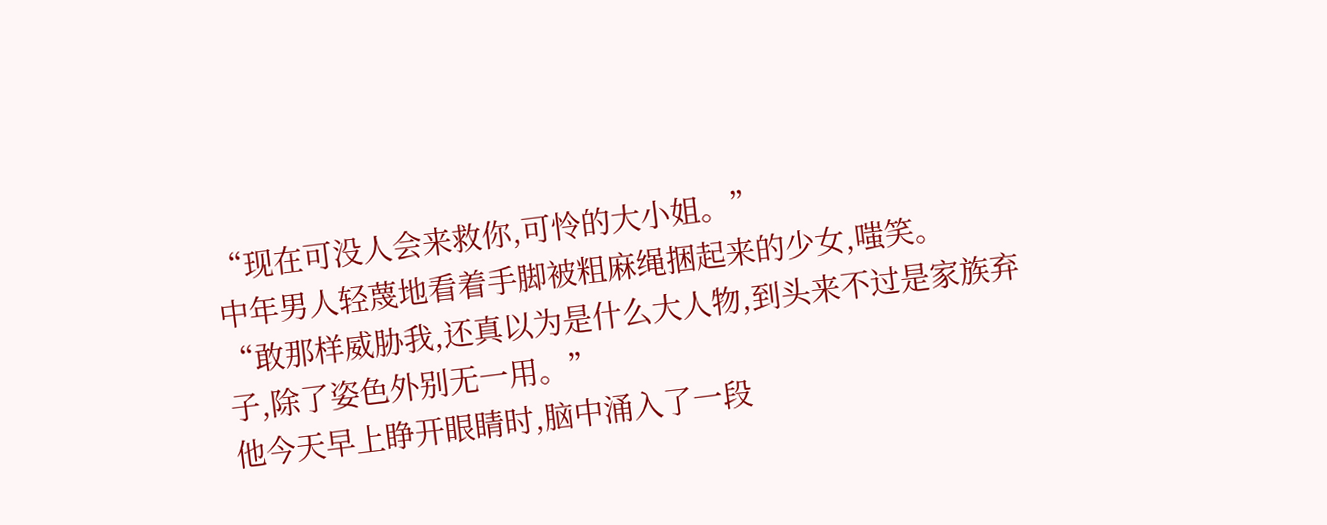“现在可没人会来救你,可怜的大小姐。”
中年男人轻蔑地看着手脚被粗麻绳捆起来的少女,嗤笑。
“敢那样威胁我,还真以为是什么大人物,到头来不过是家族弃子,除了姿色外别无一用。”
他今天早上睁开眼睛时,脑中涌入了一段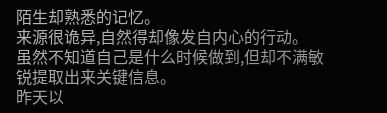陌生却熟悉的记忆。
来源很诡异,自然得却像发自内心的行动。
虽然不知道自己是什么时候做到,但却不满敏锐提取出来关键信息。
昨天以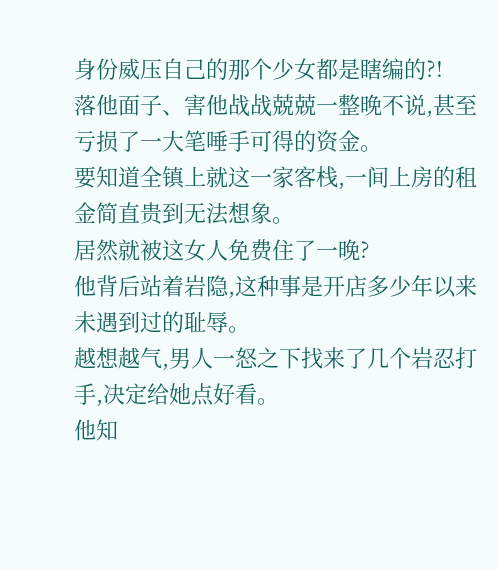身份威压自己的那个少女都是瞎编的?!
落他面子、害他战战兢兢一整晚不说,甚至亏损了一大笔唾手可得的资金。
要知道全镇上就这一家客栈,一间上房的租金简直贵到无法想象。
居然就被这女人免费住了一晚?
他背后站着岩隐,这种事是开店多少年以来未遇到过的耻辱。
越想越气,男人一怒之下找来了几个岩忍打手,决定给她点好看。
他知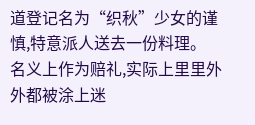道登记名为“织秋”少女的谨慎,特意派人送去一份料理。
名义上作为赔礼,实际上里里外外都被涂上迷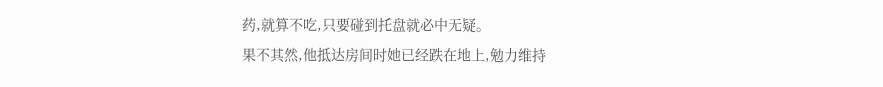药,就算不吃,只要碰到托盘就必中无疑。
果不其然,他抵达房间时她已经跌在地上,勉力维持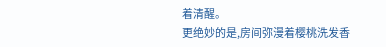着清醒。
更绝妙的是,房间弥漫着樱桃洗发香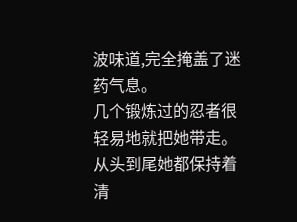波味道,完全掩盖了迷药气息。
几个锻炼过的忍者很轻易地就把她带走。
从头到尾她都保持着清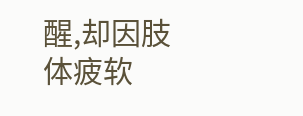醒,却因肢体疲软